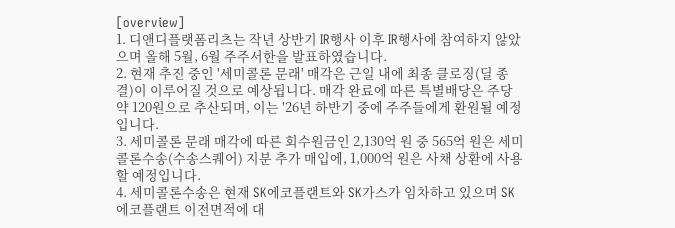[overview]
1. 디앤디플랫폼리츠는 작년 상반기 IR행사 이후 IR행사에 참여하지 않았으며 올해 5월, 6월 주주서한을 발표하였습니다.
2. 현재 추진 중인 '세미콜론 문래' 매각은 근일 내에 최종 클로징(딜 종결)이 이루어질 것으로 예상됩니다. 매각 완료에 따른 특별배당은 주당 약 120원으로 추산되며, 이는 '26년 하반기 중에 주주들에게 환원될 예정입니다.
3. 세미콜론 문래 매각에 따른 회수원금인 2,130억 원 중 565억 원은 세미콜론수송(수송스퀘어) 지분 추가 매입에, 1,000억 원은 사채 상환에 사용할 예정입니다.
4. 세미콜론수송은 현재 SK에코플랜트와 SK가스가 임차하고 있으며 SK에코플랜트 이전면적에 대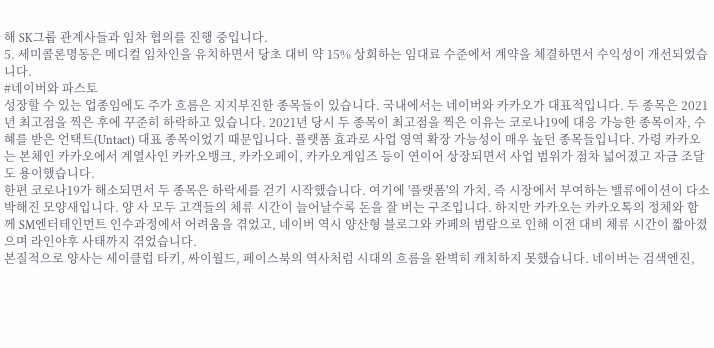해 SK그룹 관계사들과 임차 협의를 진행 중입니다.
5. 세미콜론명동은 메디컬 임차인을 유치하면서 당초 대비 약 15% 상회하는 임대료 수준에서 계약을 체결하면서 수익성이 개선되었습니다.
#네이버와 파스토
성장할 수 있는 업종임에도 주가 흐름은 지지부진한 종목들이 있습니다. 국내에서는 네이버와 카카오가 대표적입니다. 두 종목은 2021년 최고점을 찍은 후에 꾸준히 하락하고 있습니다. 2021년 당시 두 종목이 최고점을 찍은 이유는 코로나19에 대응 가능한 종목이자, 수혜를 받은 언택트(Untact) 대표 종목이었기 때문입니다. 플랫폼 효과로 사업 영역 확장 가능성이 매우 높던 종목들입니다. 가령 카카오는 본체인 카카오에서 계열사인 카카오뱅크, 카카오페이, 카카오게임즈 등이 연이어 상장되면서 사업 범위가 점차 넓어졌고 자금 조달도 용이했습니다.
한편 코로나19가 해소되면서 두 종목은 하락세를 걷기 시작했습니다. 여기에 '플랫폼'의 가치, 즉 시장에서 부여하는 밸류에이션이 다소 박해진 모양새입니다. 양 사 모두 고객들의 체류 시간이 늘어날수록 돈을 잘 버는 구조입니다. 하지만 카카오는 카카오톡의 정체와 함께 SM엔터테인먼트 인수과정에서 어려움을 겪었고, 네이버 역시 양산형 블로그와 카페의 범람으로 인해 이전 대비 체류 시간이 짧아졌으며 라인야후 사태까지 겪었습니다.
본질적으로 양사는 세이클럽 타키, 싸이월드, 페이스북의 역사처럼 시대의 흐름을 완벽히 캐치하지 못했습니다. 네이버는 검색엔진,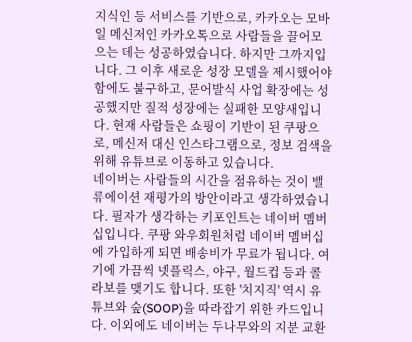지식인 등 서비스를 기반으로, 카카오는 모바일 메신저인 카카오톡으로 사람들을 끌어모으는 데는 성공하였습니다. 하지만 그까지입니다. 그 이후 새로운 성장 모델을 제시했어야 함에도 불구하고, 문어발식 사업 확장에는 성공했지만 질적 성장에는 실패한 모양새입니다. 현재 사람들은 쇼핑이 기반이 된 쿠팡으로, 메신저 대신 인스타그램으로, 정보 검색을 위해 유튜브로 이동하고 있습니다.
네이버는 사람들의 시간을 점유하는 것이 밸류에이션 재평가의 방안이라고 생각하였습니다. 필자가 생각하는 키포인트는 네이버 멤버십입니다. 쿠팡 와우회원처럼 네이버 멤버십에 가입하게 되면 배송비가 무료가 됩니다. 여기에 가끔씩 넷플릭스, 야구, 월드컵 등과 콜라보를 맺기도 합니다. 또한 '치지직' 역시 유튜브와 숲(SOOP)을 따라잡기 위한 카드입니다. 이외에도 네이버는 두나무와의 지분 교환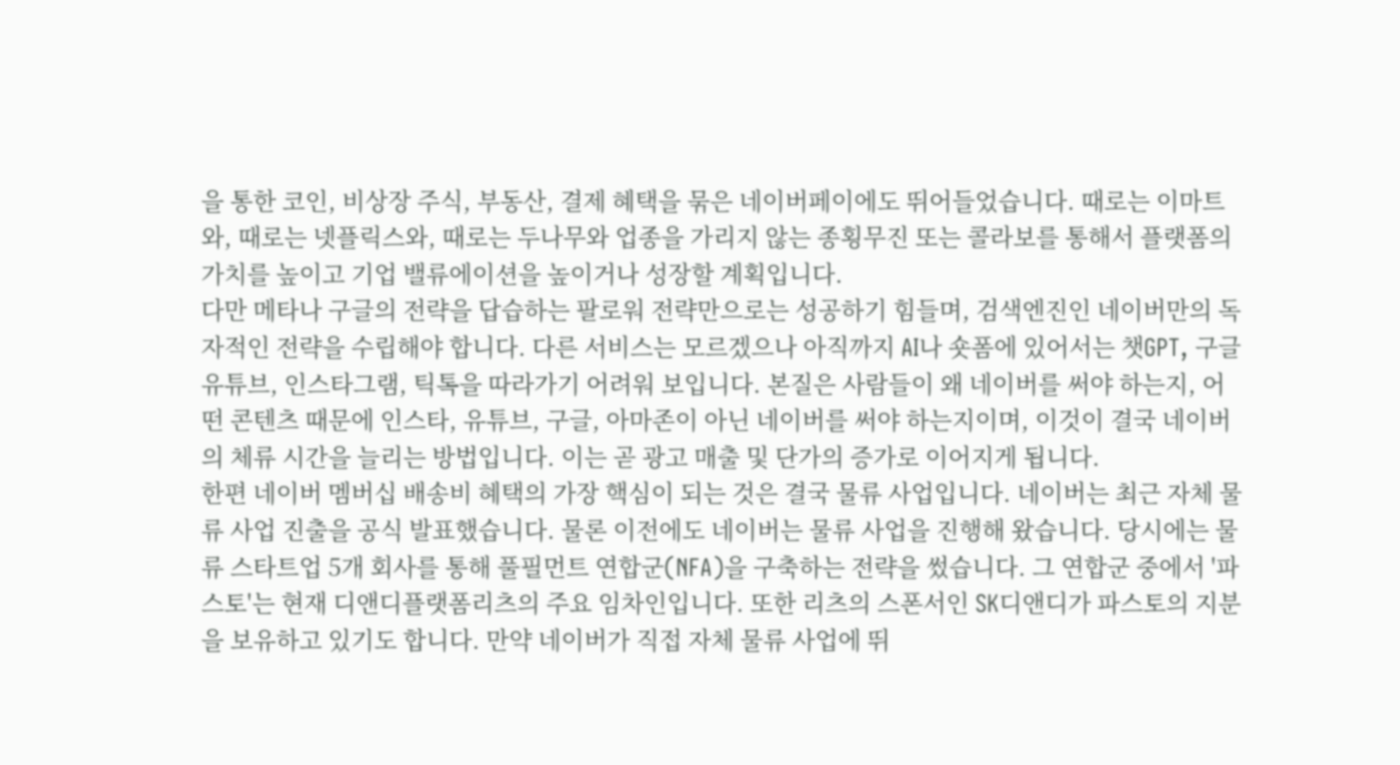을 통한 코인, 비상장 주식, 부동산, 결제 혜택을 묶은 네이버페이에도 뛰어들었습니다. 때로는 이마트와, 때로는 넷플릭스와, 때로는 두나무와 업종을 가리지 않는 종횡무진 또는 콜라보를 통해서 플랫폼의 가치를 높이고 기업 밸류에이션을 높이거나 성장할 계획입니다.
다만 메타나 구글의 전략을 답습하는 팔로워 전략만으로는 성공하기 힘들며, 검색엔진인 네이버만의 독자적인 전략을 수립해야 합니다. 다른 서비스는 모르겠으나 아직까지 AI나 숏폼에 있어서는 챗GPT, 구글 유튜브, 인스타그램, 틱톡을 따라가기 어려워 보입니다. 본질은 사람들이 왜 네이버를 써야 하는지, 어떤 콘텐츠 때문에 인스타, 유튜브, 구글, 아마존이 아닌 네이버를 써야 하는지이며, 이것이 결국 네이버의 체류 시간을 늘리는 방법입니다. 이는 곧 광고 매출 및 단가의 증가로 이어지게 됩니다.
한편 네이버 멤버십 배송비 혜택의 가장 핵심이 되는 것은 결국 물류 사업입니다. 네이버는 최근 자체 물류 사업 진출을 공식 발표했습니다. 물론 이전에도 네이버는 물류 사업을 진행해 왔습니다. 당시에는 물류 스타트업 5개 회사를 통해 풀필먼트 연합군(NFA)을 구축하는 전략을 썼습니다. 그 연합군 중에서 '파스토'는 현재 디앤디플랫폼리츠의 주요 임차인입니다. 또한 리츠의 스폰서인 SK디앤디가 파스토의 지분을 보유하고 있기도 합니다. 만약 네이버가 직접 자체 물류 사업에 뛰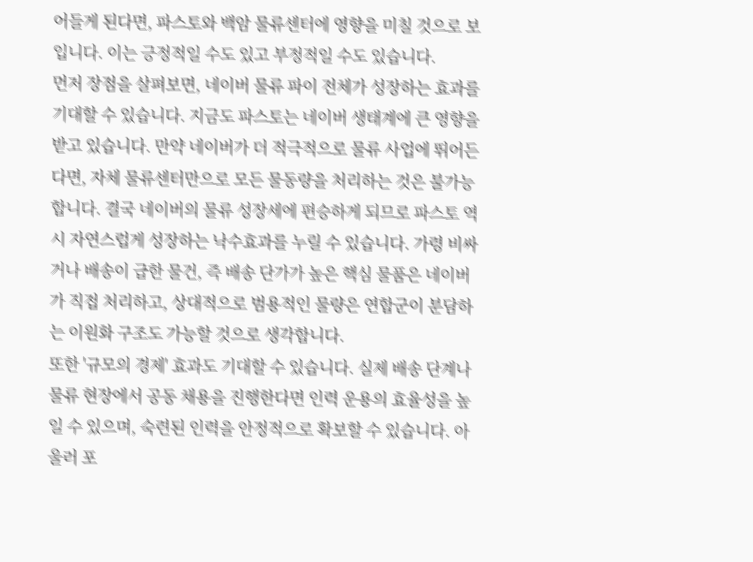어들게 된다면, 파스토와 백암 물류센터에 영향을 미칠 것으로 보입니다. 이는 긍정적일 수도 있고 부정적일 수도 있습니다.
먼저 장점을 살펴보면, 네이버 물류 파이 전체가 성장하는 효과를 기대할 수 있습니다. 지금도 파스토는 네이버 생태계에 큰 영향을 받고 있습니다. 만약 네이버가 더 적극적으로 물류 사업에 뛰어든다면, 자체 물류센터만으로 모든 물동량을 처리하는 것은 불가능합니다. 결국 네이버의 물류 성장세에 편승하게 되므로 파스토 역시 자연스럽게 성장하는 낙수효과를 누릴 수 있습니다. 가령 비싸거나 배송이 급한 물건, 즉 배송 단가가 높은 핵심 물품은 네이버가 직접 처리하고, 상대적으로 범용적인 물량은 연합군이 분담하는 이원화 구조도 가능할 것으로 생각합니다.
또한 '규모의 경제' 효과도 기대할 수 있습니다. 실제 배송 단계나 물류 현장에서 공동 채용을 진행한다면 인력 운용의 효율성을 높일 수 있으며, 숙련된 인력을 안정적으로 확보할 수 있습니다. 아울러 포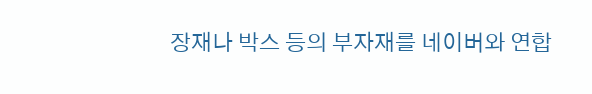장재나 박스 등의 부자재를 네이버와 연합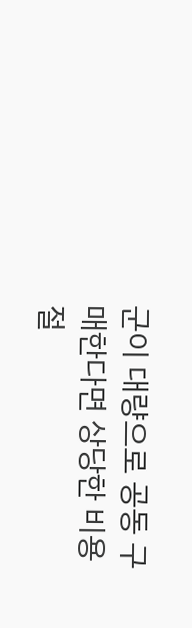군이 대량으로 공동 구매한다면 상당한 비용 절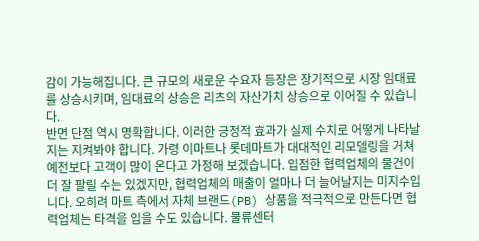감이 가능해집니다. 큰 규모의 새로운 수요자 등장은 장기적으로 시장 임대료를 상승시키며, 임대료의 상승은 리츠의 자산가치 상승으로 이어질 수 있습니다.
반면 단점 역시 명확합니다. 이러한 긍정적 효과가 실제 수치로 어떻게 나타날지는 지켜봐야 합니다. 가령 이마트나 롯데마트가 대대적인 리모델링을 거쳐 예전보다 고객이 많이 온다고 가정해 보겠습니다. 입점한 협력업체의 물건이 더 잘 팔릴 수는 있겠지만, 협력업체의 매출이 얼마나 더 늘어날지는 미지수입니다. 오히려 마트 측에서 자체 브랜드(PB) 상품을 적극적으로 만든다면 협력업체는 타격을 입을 수도 있습니다. 물류센터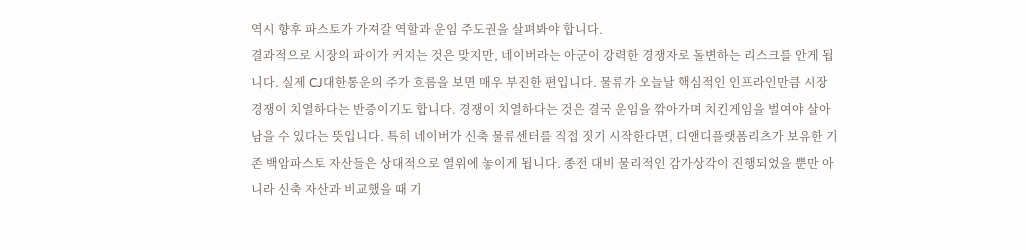역시 향후 파스토가 가져갈 역할과 운임 주도권을 살펴봐야 합니다.
결과적으로 시장의 파이가 커지는 것은 맞지만, 네이버라는 아군이 강력한 경쟁자로 돌변하는 리스크를 안게 됩니다. 실제 CJ대한통운의 주가 흐름을 보면 매우 부진한 편입니다. 물류가 오늘날 핵심적인 인프라인만큼 시장 경쟁이 치열하다는 반증이기도 합니다. 경쟁이 치열하다는 것은 결국 운임을 깎아가며 치킨게임을 벌여야 살아남을 수 있다는 뜻입니다. 특히 네이버가 신축 물류센터를 직접 짓기 시작한다면, 디앤디플랫폼리츠가 보유한 기존 백암파스토 자산들은 상대적으로 열위에 놓이게 됩니다. 종전 대비 물리적인 감가상각이 진행되었을 뿐만 아니라 신축 자산과 비교했을 때 기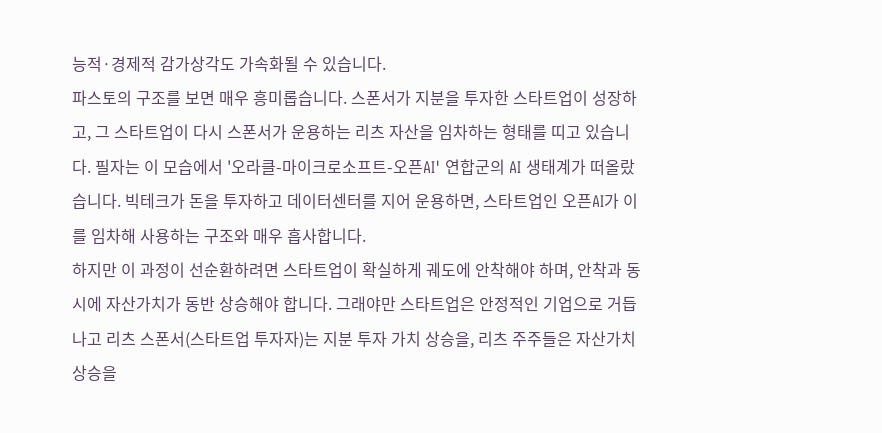능적·경제적 감가상각도 가속화될 수 있습니다.
파스토의 구조를 보면 매우 흥미롭습니다. 스폰서가 지분을 투자한 스타트업이 성장하고, 그 스타트업이 다시 스폰서가 운용하는 리츠 자산을 임차하는 형태를 띠고 있습니다. 필자는 이 모습에서 '오라클-마이크로소프트-오픈AI' 연합군의 AI 생태계가 떠올랐습니다. 빅테크가 돈을 투자하고 데이터센터를 지어 운용하면, 스타트업인 오픈AI가 이를 임차해 사용하는 구조와 매우 흡사합니다.
하지만 이 과정이 선순환하려면 스타트업이 확실하게 궤도에 안착해야 하며, 안착과 동시에 자산가치가 동반 상승해야 합니다. 그래야만 스타트업은 안정적인 기업으로 거듭나고 리츠 스폰서(스타트업 투자자)는 지분 투자 가치 상승을, 리츠 주주들은 자산가치 상승을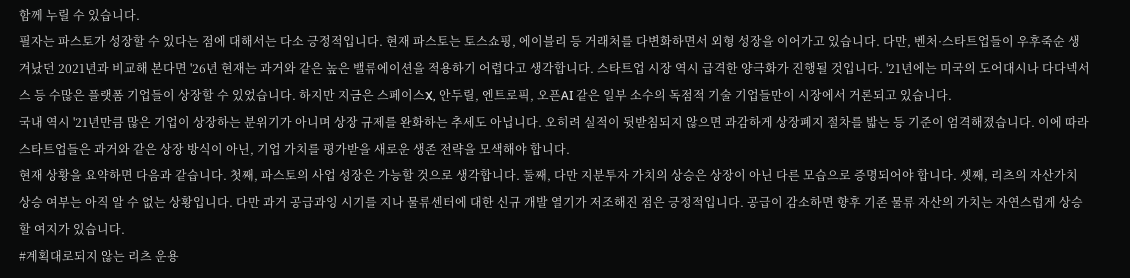함께 누릴 수 있습니다.
필자는 파스토가 성장할 수 있다는 점에 대해서는 다소 긍정적입니다. 현재 파스토는 토스쇼핑, 에이블리 등 거래처를 다변화하면서 외형 성장을 이어가고 있습니다. 다만, 벤처·스타트업들이 우후죽순 생겨났던 2021년과 비교해 본다면 '26년 현재는 과거와 같은 높은 밸류에이션을 적용하기 어렵다고 생각합니다. 스타트업 시장 역시 급격한 양극화가 진행될 것입니다. '21년에는 미국의 도어대시나 다다넥서스 등 수많은 플랫폼 기업들이 상장할 수 있었습니다. 하지만 지금은 스페이스X, 안두릴, 엔트로픽, 오픈AI 같은 일부 소수의 독점적 기술 기업들만이 시장에서 거론되고 있습니다.
국내 역시 '21년만큼 많은 기업이 상장하는 분위기가 아니며 상장 규제를 완화하는 추세도 아닙니다. 오히려 실적이 뒷받침되지 않으면 과감하게 상장폐지 절차를 밟는 등 기준이 엄격해졌습니다. 이에 따라 스타트업들은 과거와 같은 상장 방식이 아닌, 기업 가치를 평가받을 새로운 생존 전략을 모색해야 합니다.
현재 상황을 요약하면 다음과 같습니다. 첫째, 파스토의 사업 성장은 가능할 것으로 생각합니다. 둘째, 다만 지분투자 가치의 상승은 상장이 아닌 다른 모습으로 증명되어야 합니다. 셋째, 리츠의 자산가치 상승 여부는 아직 알 수 없는 상황입니다. 다만 과거 공급과잉 시기를 지나 물류센터에 대한 신규 개발 열기가 저조해진 점은 긍정적입니다. 공급이 감소하면 향후 기존 물류 자산의 가치는 자연스럽게 상승할 여지가 있습니다.
#계획대로되지 않는 리츠 운용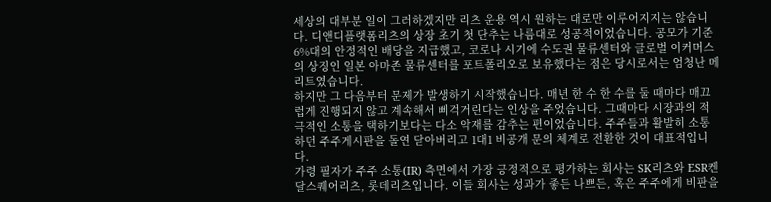세상의 대부분 일이 그러하겠지만 리츠 운용 역시 원하는 대로만 이루어지지는 않습니다. 디앤디플랫폼리츠의 상장 초기 첫 단추는 나름대로 성공적이었습니다. 공모가 기준 6%대의 안정적인 배당을 지급했고, 코로나 시기에 수도권 물류센터와 글로벌 이커머스의 상징인 일본 아마존 물류센터를 포트폴리오로 보유했다는 점은 당시로서는 엄청난 메리트였습니다.
하지만 그 다음부터 문제가 발생하기 시작했습니다. 매년 한 수 한 수를 둘 때마다 매끄럽게 진행되지 않고 계속해서 삐걱거린다는 인상을 주었습니다. 그때마다 시장과의 적극적인 소통을 택하기보다는 다소 악재를 감추는 편이었습니다. 주주들과 활발히 소통하던 주주게시판을 돌연 닫아버리고 1대1 비공개 문의 체계로 전환한 것이 대표적입니다.
가령 필자가 주주 소통(IR) 측면에서 가장 긍정적으로 평가하는 회사는 SK리츠와 ESR켄달스퀘어리츠, 롯데리츠입니다. 이들 회사는 성과가 좋든 나쁘든, 혹은 주주에게 비판을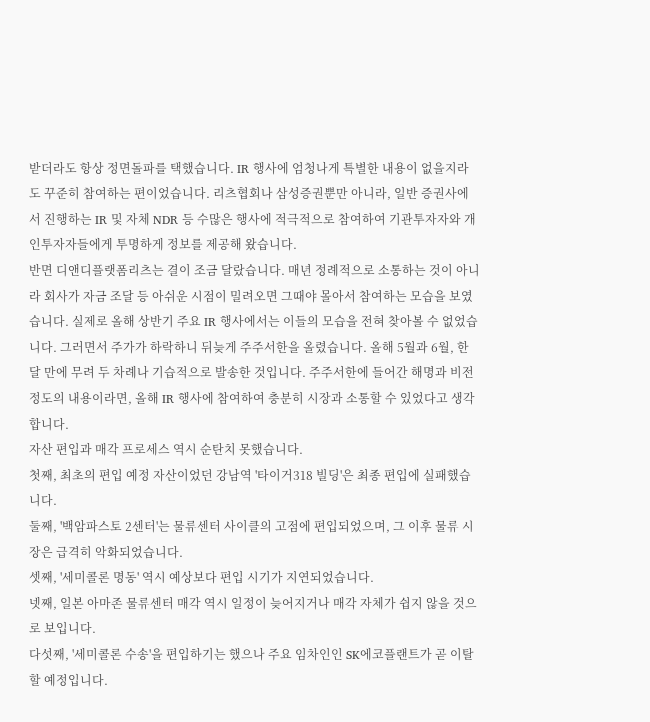받더라도 항상 정면돌파를 택했습니다. IR 행사에 엄청나게 특별한 내용이 없을지라도 꾸준히 참여하는 편이었습니다. 리츠협회나 삼성증권뿐만 아니라, 일반 증권사에서 진행하는 IR 및 자체 NDR 등 수많은 행사에 적극적으로 참여하여 기관투자자와 개인투자자들에게 투명하게 정보를 제공해 왔습니다.
반면 디앤디플랫폼리츠는 결이 조금 달랐습니다. 매년 정례적으로 소통하는 것이 아니라 회사가 자금 조달 등 아쉬운 시점이 밀려오면 그때야 몰아서 참여하는 모습을 보였습니다. 실제로 올해 상반기 주요 IR 행사에서는 이들의 모습을 전혀 찾아볼 수 없었습니다. 그러면서 주가가 하락하니 뒤늦게 주주서한을 올렸습니다. 올해 5월과 6월, 한 달 만에 무려 두 차례나 기습적으로 발송한 것입니다. 주주서한에 들어간 해명과 비전 정도의 내용이라면, 올해 IR 행사에 참여하여 충분히 시장과 소통할 수 있었다고 생각합니다.
자산 편입과 매각 프로세스 역시 순탄치 못했습니다.
첫째, 최초의 편입 예정 자산이었던 강남역 '타이거318 빌딩'은 최종 편입에 실패했습니다.
둘째, '백암파스토 2센터'는 물류센터 사이클의 고점에 편입되었으며, 그 이후 물류 시장은 급격히 악화되었습니다.
셋째, '세미콜론 명동' 역시 예상보다 편입 시기가 지연되었습니다.
넷째, 일본 아마존 물류센터 매각 역시 일정이 늦어지거나 매각 자체가 쉽지 않을 것으로 보입니다.
다섯째, '세미콜론 수송'을 편입하기는 했으나 주요 임차인인 SK에코플랜트가 곧 이탈할 예정입니다.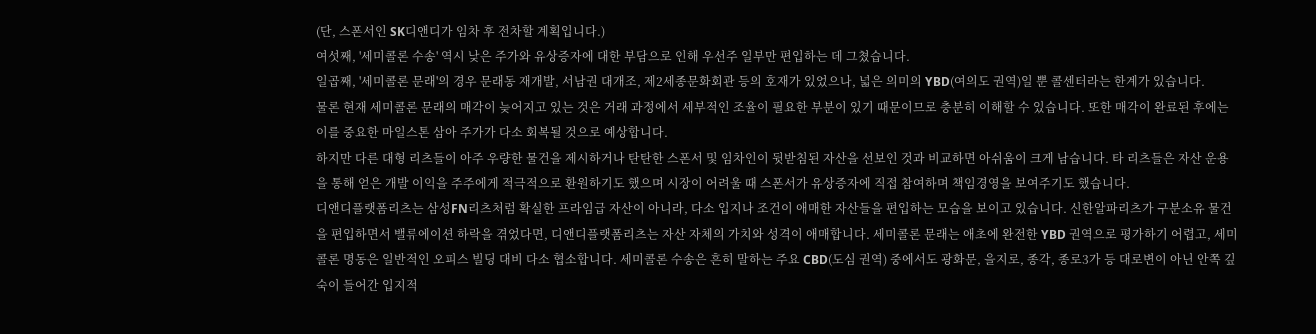(단, 스폰서인 SK디앤디가 임차 후 전차할 계획입니다.)
여섯째, '세미콜론 수송' 역시 낮은 주가와 유상증자에 대한 부담으로 인해 우선주 일부만 편입하는 데 그쳤습니다.
일곱째, '세미콜론 문래'의 경우 문래동 재개발, 서남권 대개조, 제2세종문화회관 등의 호재가 있었으나, 넓은 의미의 YBD(여의도 권역)일 뿐 콜센터라는 한계가 있습니다.
물론 현재 세미콜론 문래의 매각이 늦어지고 있는 것은 거래 과정에서 세부적인 조율이 필요한 부분이 있기 때문이므로 충분히 이해할 수 있습니다. 또한 매각이 완료된 후에는 이를 중요한 마일스톤 삼아 주가가 다소 회복될 것으로 예상합니다.
하지만 다른 대형 리츠들이 아주 우량한 물건을 제시하거나 탄탄한 스폰서 및 임차인이 뒷받침된 자산을 선보인 것과 비교하면 아쉬움이 크게 남습니다. 타 리츠들은 자산 운용을 통해 얻은 개발 이익을 주주에게 적극적으로 환원하기도 했으며 시장이 어려울 때 스폰서가 유상증자에 직접 참여하며 책임경영을 보여주기도 했습니다.
디앤디플랫폼리츠는 삼성FN리츠처럼 확실한 프라임급 자산이 아니라, 다소 입지나 조건이 애매한 자산들을 편입하는 모습을 보이고 있습니다. 신한알파리츠가 구분소유 물건을 편입하면서 밸류에이션 하락을 겪었다면, 디앤디플랫폼리츠는 자산 자체의 가치와 성격이 애매합니다. 세미콜론 문래는 애초에 완전한 YBD 권역으로 평가하기 어렵고, 세미콜론 명동은 일반적인 오피스 빌딩 대비 다소 협소합니다. 세미콜론 수송은 흔히 말하는 주요 CBD(도심 권역) 중에서도 광화문, 을지로, 종각, 종로3가 등 대로변이 아닌 안쪽 깊숙이 들어간 입지적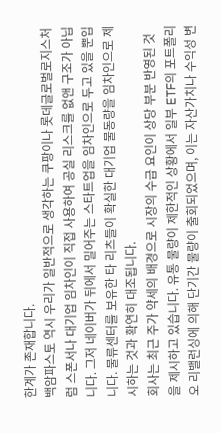한계가 존재합니다.
백암파스토 역시 우리가 일반적으로 생각하는 쿠팡이나 롯데글로벌로지스처럼 스폰서나 대기업 임차인이 직접 사용하여 공실 리스크를 없앤 구조가 아닙니다. 그저 네이버가 뒤에서 밀어주는 스타트업을 임차인으로 두고 있을 뿐입니다. 물류센터를 보유한 타 리츠들이 확실한 대기업 물동량을 임차인으로 제시하는 것과 확연히 대조됩니다.
회사는 최근 주가 약세의 배경으로 시장의 수급 요인이 상당 부분 반영된 것을 제시하고 있습니다. 유통 물량이 제한적인 상황에서 일부 ETF의 포트폴리오 리밸런싱에 의해 단기간 물량이 출회되었으며, 이는 자산가치나 수익성 변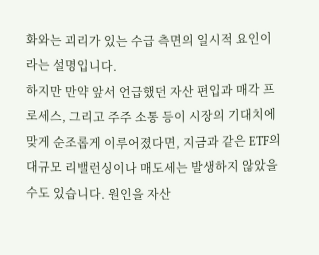화와는 괴리가 있는 수급 측면의 일시적 요인이라는 설명입니다.
하지만 만약 앞서 언급했던 자산 편입과 매각 프로세스, 그리고 주주 소통 등이 시장의 기대치에 맞게 순조롭게 이루어졌다면, 지금과 같은 ETF의 대규모 리밸런싱이나 매도세는 발생하지 않았을 수도 있습니다. 원인을 자산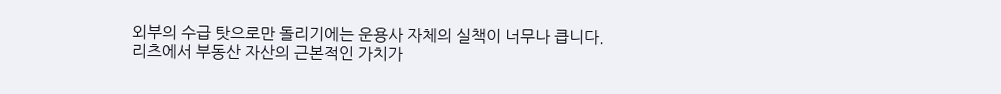외부의 수급 탓으로만 돌리기에는 운용사 자체의 실책이 너무나 큽니다.
리츠에서 부동산 자산의 근본적인 가치가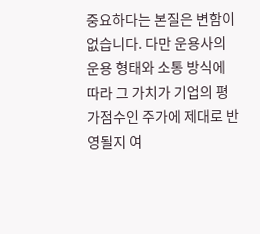중요하다는 본질은 변함이 없습니다. 다만 운용사의 운용 형태와 소통 방식에 따라 그 가치가 기업의 평가점수인 주가에 제대로 반영될지 여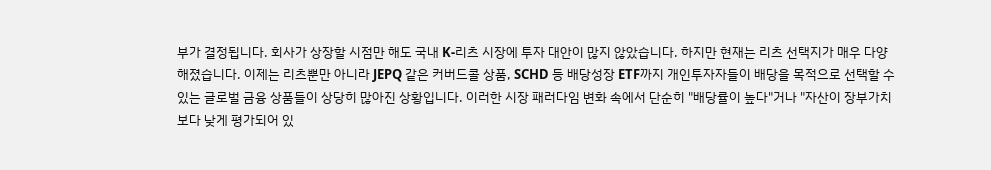부가 결정됩니다. 회사가 상장할 시점만 해도 국내 K-리츠 시장에 투자 대안이 많지 않았습니다. 하지만 현재는 리츠 선택지가 매우 다양해졌습니다. 이제는 리츠뿐만 아니라 JEPQ 같은 커버드콜 상품, SCHD 등 배당성장 ETF까지 개인투자자들이 배당을 목적으로 선택할 수 있는 글로벌 금융 상품들이 상당히 많아진 상황입니다. 이러한 시장 패러다임 변화 속에서 단순히 "배당률이 높다"거나 "자산이 장부가치보다 낮게 평가되어 있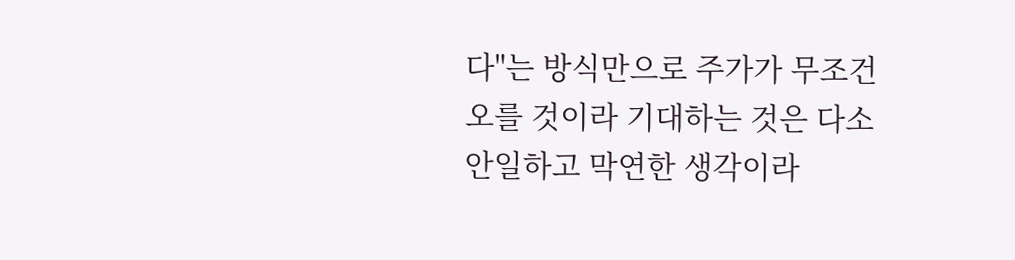다"는 방식만으로 주가가 무조건 오를 것이라 기대하는 것은 다소 안일하고 막연한 생각이라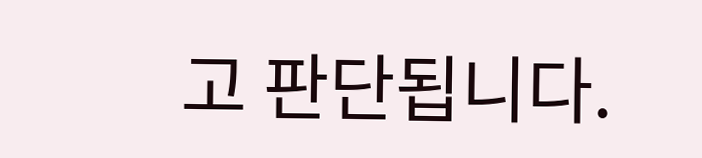고 판단됩니다.